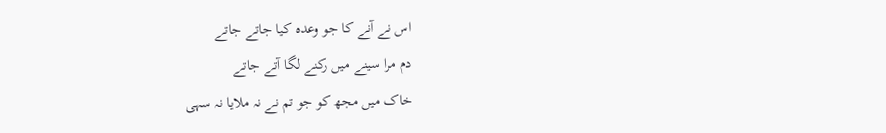اس نے آنے کا جو وعدہ کیا جاتے جاتے
دم مرا سینے میں رکنے لگا آتے جاتے
خاک میں مجھ کو جو تم نے نہ ملایا نہ سہی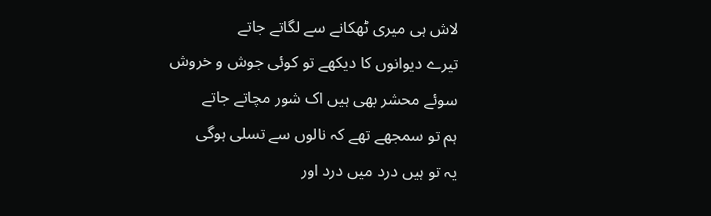لاش ہی میری ٹھکانے سے لگاتے جاتے
تیرے دیوانوں کا دیکھے تو کوئی جوش و خروش
سوئے محشر بھی ہیں اک شور مچاتے جاتے
ہم تو سمجھے تھے کہ نالوں سے تسلی ہوگی
یہ تو ہیں درد میں درد اور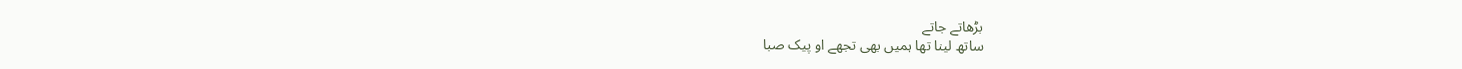بڑھاتے جاتے
ساتھ لینا تھا ہمیں بھی تجھے او پیک صبا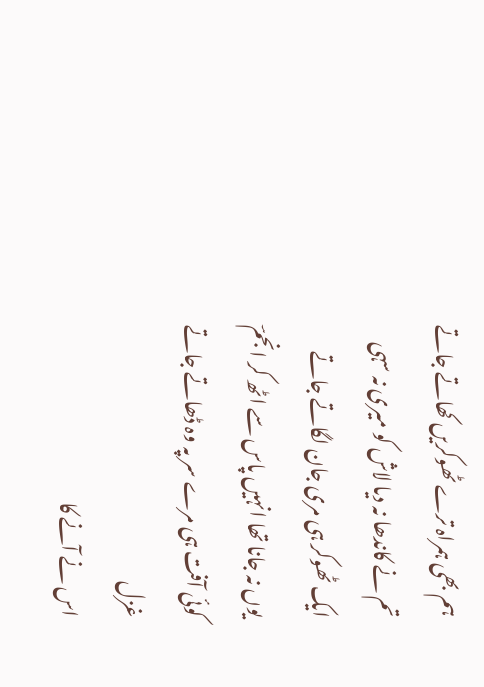ہم بھی ہمراہ ترے ٹھوکریں کھاتے جاتے
تم نے کاندھا نہ دیا لاش کو میری نہ سہی
ایک ٹھوکر ہی مری جان لگاتے جاتے
یوں نہ جانا تھا انہیں پاس سے اٹھ کر انجمؔ
کوئی آفت ہی مرے سر پہ وہ ڈھاتے جاتے
غزل
اس نے آنے کا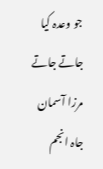جو وعدہ کیا جاتے جاتے
مرزا آسمان جاہ انجم